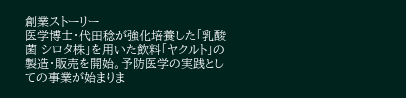創業ストーリー
医学博士・代田稔が強化培養した「乳酸菌 シロタ株」を用いた飲料「ヤクルト」の製造・販売を開始。予防医学の実践としての事業が始まりま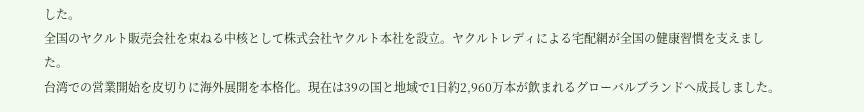した。
全国のヤクルト販売会社を束ねる中核として株式会社ヤクルト本社を設立。ヤクルトレディによる宅配網が全国の健康習慣を支えました。
台湾での営業開始を皮切りに海外展開を本格化。現在は39の国と地域で1日約2,960万本が飲まれるグローバルブランドへ成長しました。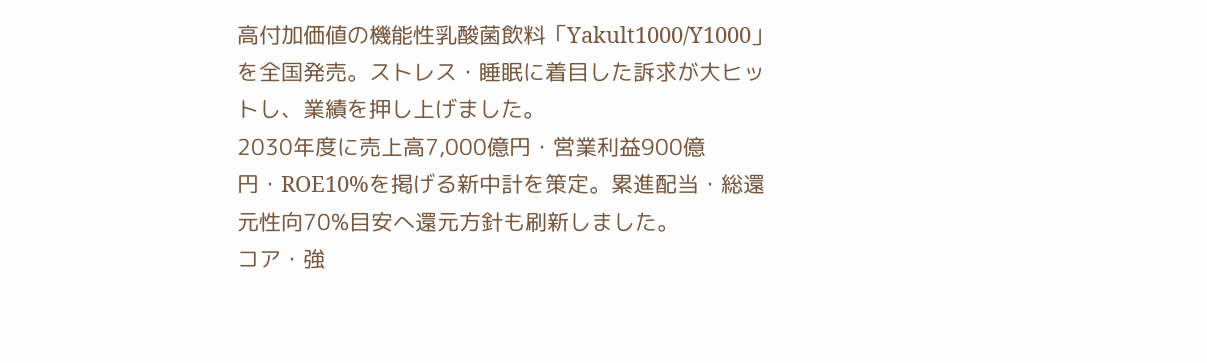高付加価値の機能性乳酸菌飲料「Yakult1000/Y1000」を全国発売。ストレス・睡眠に着目した訴求が大ヒットし、業績を押し上げました。
2030年度に売上高7,000億円・営業利益900億円・ROE10%を掲げる新中計を策定。累進配当・総還元性向70%目安へ還元方針も刷新しました。
コア・強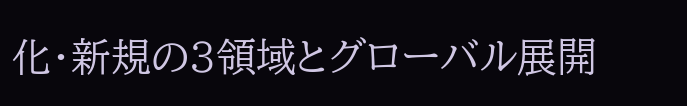化・新規の3領域とグローバル展開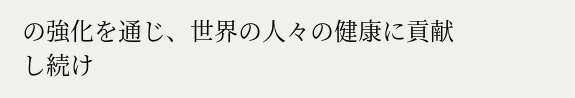の強化を通じ、世界の人々の健康に貢献し続け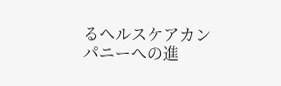るヘルスケアカンパニーへの進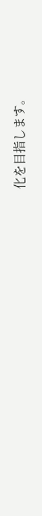化を目指します。